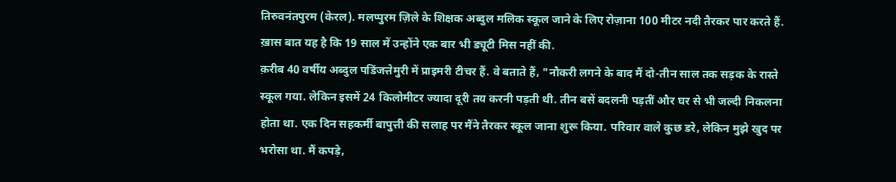तिरुवनंतपुरम (केरल). मलप्पुरम ज़िले के शिक्षक अब्दुल मलिक स्कूल जाने के लिए रोज़ाना 100 मीटर नदी तैरकर पार करते हैं. ख़ास बात यह है कि 19 साल में उन्होंने एक बार भी ड्यूटी मिस नहीं की.
क़रीब 40 वर्षीय अब्दुल पडिंजत्तेमुरी में प्राइमरी टीचर हैं. वे बताते हैं, "नौकरी लगने के बाद मैं दो-तीन साल तक सड़क के रास्ते स्कूल गया. लेकिन इसमें 24 किलोमीटर ज्यादा दूरी तय करनी पड़ती थी. तीन बसें बदलनी पड़तीं और घर से भी जल्दी निकलना होता था. एक दिन सहकर्मी बापुत्ती की सलाह पर मैंने तैरकर स्कूल जाना शुरू किया. परिवार वाले कुछ डरे, लेकिन मुझे खुद पर भरोसा था. मैं कपड़े,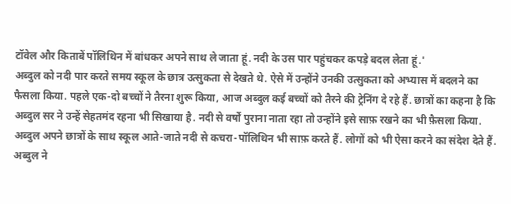टॉवेल और किताबें पॉलिथिन में बांधकर अपने साथ ले जाता हूं. नदी के उस पार पहुंचकर कपड़े बदल लेता हूं.'
अब्दुल को नदी पार करते समय स्कूल के छात्र उत्सुकता से देखते थे. ऐसे में उन्होंने उनकी उत्सुकता को अभ्यास में बदलने का फैसला किया. पहले एक-दो बच्चों ने तैरना शुरू किया, आज अब्दुल कई बच्चों को तैरने की ट्रेनिंग दे रहे हैं. छात्रों का कहना है कि अब्दुल सर ने उन्हें सेहतमंद रहना भी सिखाया है. नदी से वर्षों पुराना नाता रहा तो उन्होंने इसे साफ़ रखने का भी फ़ैसला किया. अब्दुल अपने छात्रों के साथ स्कूल आते-जाते नदी से कचरा-पॉलिथिन भी साफ़ करते हैं. लोगों को भी ऐसा करने का संदेश देते हैं.
अब्दुल ने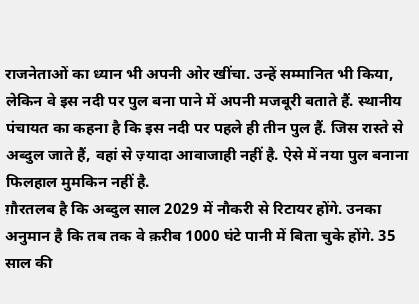राजनेताओं का ध्यान भी अपनी ओर खींचा. उन्हें सम्मानित भी किया, लेकिन वे इस नदी पर पुल बना पाने में अपनी मजबूरी बताते हैं. स्थानीय पंचायत का कहना है कि इस नदी पर पहले ही तीन पुल हैं. जिस रास्ते से अब्दुल जाते हैं, वहां से ज़्यादा आवाजाही नहीं है. ऐसे में नया पुल बनाना फिलहाल मुमकिन नहीं है.
ग़ौरतलब है कि अब्दुल साल 2029 में नौकरी से रिटायर होंगे. उनका अनुमान है कि तब तक वे क़रीब 1000 घंटे पानी में बिता चुके होंगे. 35 साल की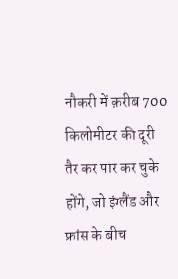नौकरी में क़रीब 700 किलोमीटर की दूरी तैर कर पार कर चुके होंगे, जो इंग्लैंड और फ्रांस के बीच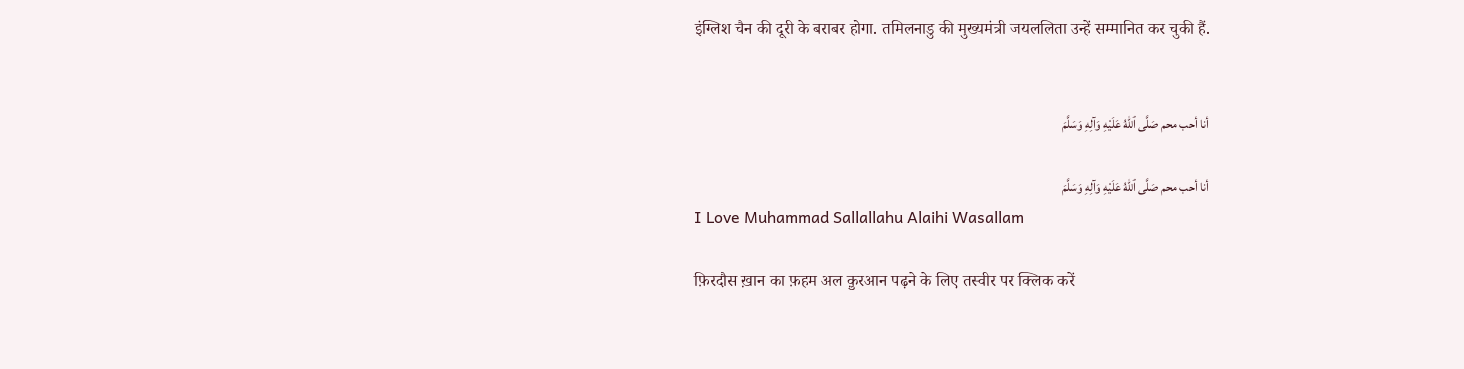इंग्लिश चैन की दूरी के बराबर होगा. तमिलनाडु की मुख्यमंत्री जयललिता उन्हें सम्मानित कर चुकी हैं.


أنا أحب محم صَلَّى ٱللّٰهُ عَلَيْهِ وَآلِهِ وَسَلَّمَ

أنا أحب محم صَلَّى ٱللّٰهُ عَلَيْهِ وَآلِهِ وَسَلَّمَ
I Love Muhammad Sallallahu Alaihi Wasallam

फ़िरदौस ख़ान का फ़हम अल क़ुरआन पढ़ने के लिए तस्वीर पर क्लिक करें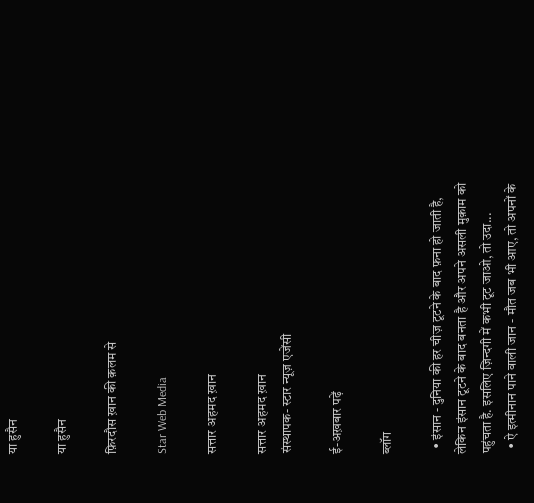या हुसैन

या हुसैन

फ़िरदौस ख़ान की क़लम से

Star Web Media

सत्तार अहमद ख़ान

सत्तार अहमद ख़ान
संस्थापक- स्टार न्यूज़ एजेंसी

ई-अख़बार पढ़ें

ब्लॉग

  • इंसान - दुनिया की हर चीज़ टूटने के बाद फ़ना हो जाती है, लेकिन इंसान टूटने के बाद बनता है और अपने असली मुक़ाम को पहुंचता है. इसलिए ज़िन्दगी में कभी टूट जाओ, तो उदा...
  • ऐ इत्मीनान पाने वाली जान - मौत जब भी आए, तो अपनों के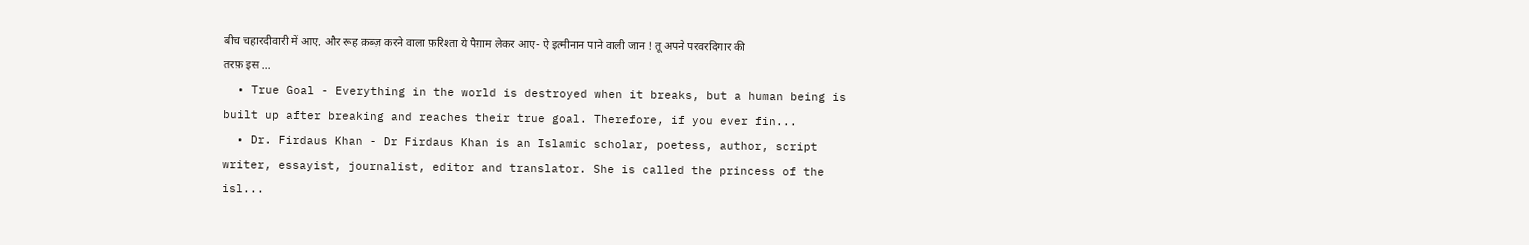बीच चहारदीवारी में आए. और रूह क़ब्ज़ करने वाला फ़रिश्ता ये पैग़ाम लेकर आए- ऐ इत्मीनान पाने वाली जान ! तू अपने परवरदिगार की तरफ़ इस ...
  • True Goal - Everything in the world is destroyed when it breaks, but a human being is built up after breaking and reaches their true goal. Therefore, if you ever fin...
  • Dr. Firdaus Khan - Dr Firdaus Khan is an Islamic scholar, poetess, author, script writer, essayist, journalist, editor and translator. She is called the princess of the isl...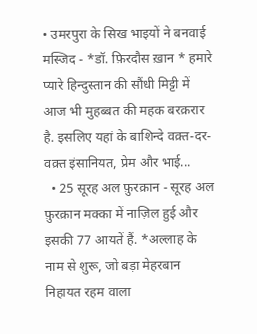• उमरपुरा के सिख भाइयों ने बनवाई मस्जिद - *डॉ. फ़िरदौस ख़ान * हमारे प्यारे हिन्दुस्तान की सौंधी मिट्टी में आज भी मुहब्बत की महक बरक़रार है. इसलिए यहां के बाशिन्दे वक़्त-दर-वक़्त इंसानियत, प्रेम और भाई...
  • 25 सूरह अल फ़ुरक़ान - सूरह अल फ़ुरक़ान मक्का में नाज़िल हुई और इसकी 77 आयतें हैं. *अल्लाह के नाम से शुरू, जो बड़ा मेहरबान निहायत रहम वाला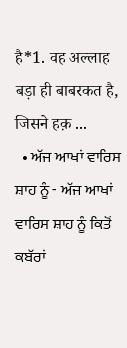है*1. वह अल्लाह बड़ा ही बाबरकत है, जिसने हक़ ...
  • ਅੱਜ ਆਖਾਂ ਵਾਰਿਸ ਸ਼ਾਹ ਨੂੰ - ਅੱਜ ਆਖਾਂ ਵਾਰਿਸ ਸ਼ਾਹ ਨੂੰ ਕਿਤੋਂ ਕਬੱਰਾਂ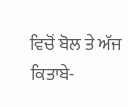ਵਿਚੋਂ ਬੋਲ ਤੇ ਅੱਜ ਕਿਤਾਬੇ-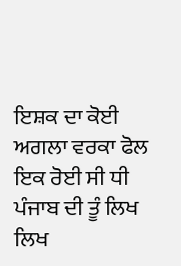ਇਸ਼ਕ ਦਾ ਕੋਈ ਅਗਲਾ ਵਰਕਾ ਫੋਲ ਇਕ ਰੋਈ ਸੀ ਧੀ ਪੰਜਾਬ ਦੀ ਤੂੰ ਲਿਖ ਲਿਖ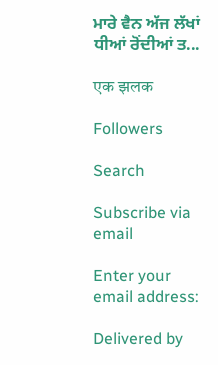ਮਾਰੇ ਵੈਨ ਅੱਜ ਲੱਖਾਂ ਧੀਆਂ ਰੋਂਦੀਆਂ ਤ...

एक झलक

Followers

Search

Subscribe via email

Enter your email address:

Delivered by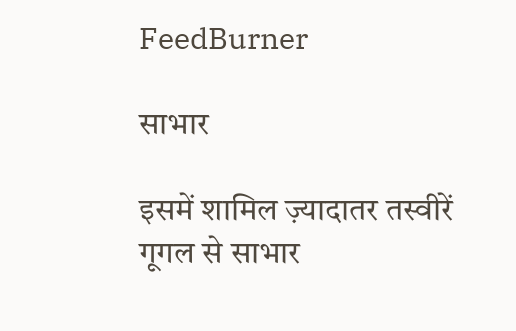FeedBurner

साभार

इसमें शामिल ज़्यादातर तस्वीरें गूगल से साभार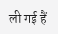ली गई हैं